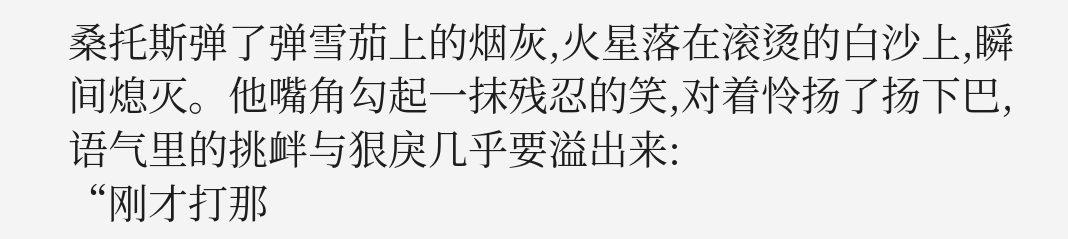桑托斯弹了弹雪茄上的烟灰,火星落在滚烫的白沙上,瞬间熄灭。他嘴角勾起一抹残忍的笑,对着怜扬了扬下巴,语气里的挑衅与狠戾几乎要溢出来:
“刚才打那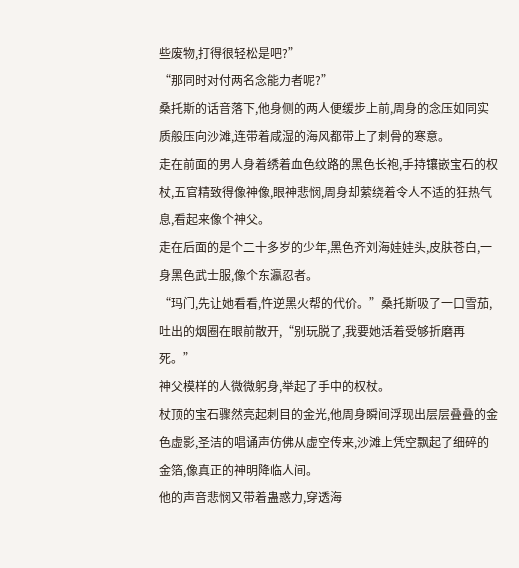些废物,打得很轻松是吧?”
“那同时对付两名念能力者呢?”
桑托斯的话音落下,他身侧的两人便缓步上前,周身的念压如同实质般压向沙滩,连带着咸湿的海风都带上了刺骨的寒意。
走在前面的男人身着绣着血色纹路的黑色长袍,手持镶嵌宝石的权杖,五官精致得像神像,眼神悲悯,周身却萦绕着令人不适的狂热气息,看起来像个神父。
走在后面的是个二十多岁的少年,黑色齐刘海娃娃头,皮肤苍白,一身黑色武士服,像个东瀛忍者。
“玛门,先让她看看,忤逆黑火帮的代价。”桑托斯吸了一口雪茄,吐出的烟圈在眼前散开,“别玩脱了,我要她活着受够折磨再死。”
神父模样的人微微躬身,举起了手中的权杖。
杖顶的宝石骤然亮起刺目的金光,他周身瞬间浮现出层层叠叠的金色虚影,圣洁的唱诵声仿佛从虚空传来,沙滩上凭空飘起了细碎的金箔,像真正的神明降临人间。
他的声音悲悯又带着蛊惑力,穿透海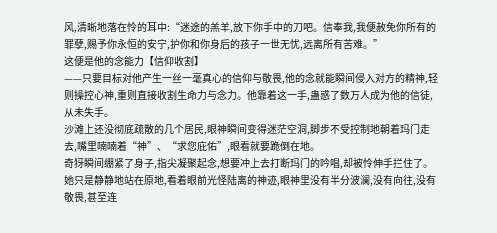风,清晰地落在怜的耳中:“迷途的羔羊,放下你手中的刀吧。信奉我,我便赦免你所有的罪孽,赐予你永恒的安宁,护你和你身后的孩子一世无忧,远离所有苦难。”
这便是他的念能力【信仰收割】
——只要目标对他产生一丝一毫真心的信仰与敬畏,他的念就能瞬间侵入对方的精神,轻则操控心神,重则直接收割生命力与念力。他靠着这一手,蛊惑了数万人成为他的信徒,从未失手。
沙滩上还没彻底疏散的几个居民,眼神瞬间变得迷茫空洞,脚步不受控制地朝着玛门走去,嘴里喃喃着“神”、“求您庇佑”,眼看就要跪倒在地。
奇犽瞬间绷紧了身子,指尖凝聚起念,想要冲上去打断玛门的吟唱,却被怜伸手拦住了。
她只是静静地站在原地,看着眼前光怪陆离的神迹,眼神里没有半分波澜,没有向往,没有敬畏,甚至连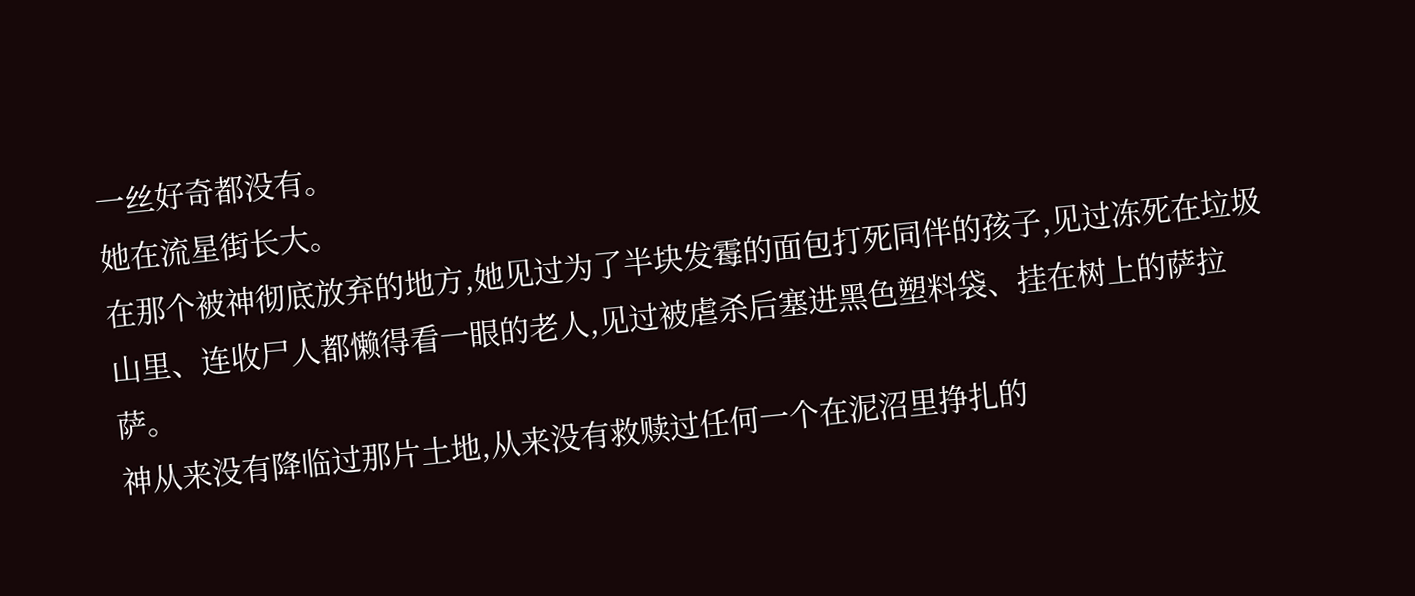一丝好奇都没有。
她在流星街长大。
在那个被神彻底放弃的地方,她见过为了半块发霉的面包打死同伴的孩子,见过冻死在垃圾山里、连收尸人都懒得看一眼的老人,见过被虐杀后塞进黑色塑料袋、挂在树上的萨拉萨。
神从来没有降临过那片土地,从来没有救赎过任何一个在泥沼里挣扎的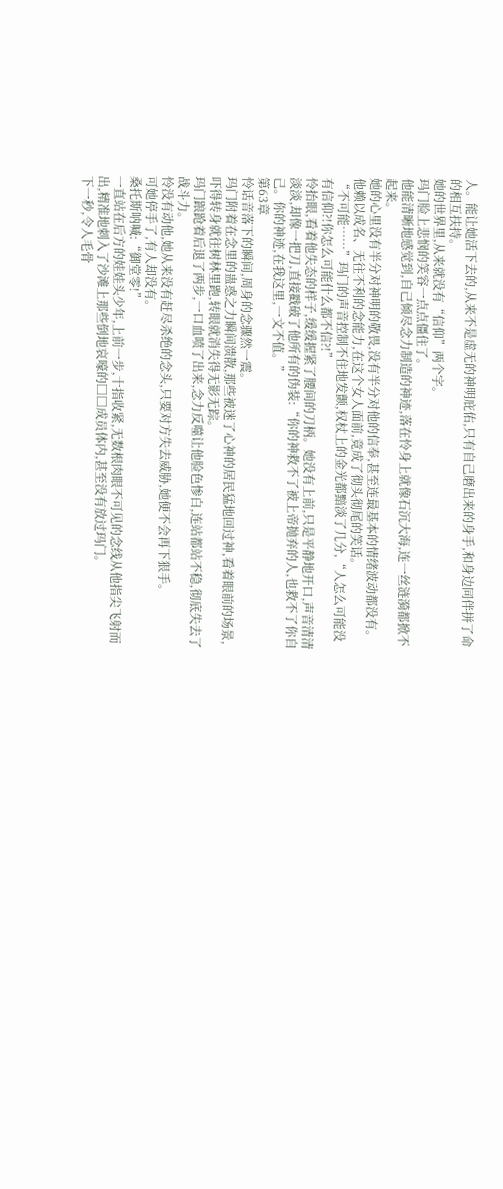人。能让她活下去的,从来不是虚无的神明庇佑,只有自己磨出来的身手,和身边同伴拼了命的相互扶持。
她的世界里,从来就没有“信仰”两个字。
玛门脸上悲悯的笑容一点点僵住了。
他能清晰地感觉到,自己倾尽念力制造的神迹,落在怜身上就像石沉大海,连一丝涟漪都掀不起来。
她的心里没有半分对神明的敬畏,没有半分对他的信奉,甚至连最基本的情绪波动都没有。
他赖以成名、无往不利的念能力,在这个女人面前,竟成了彻头彻尾的笑话。
“不可能……”玛门的声音控制不住地发颤,权杖上的金光都黯淡了几分,“人怎么可能没有信仰?!你怎么可能什么都不信?!”
怜抬眼,看着他失态的样子,缓缓握紧了腰间的刀柄。她没有上前,只是平静地开口,声音清清淡淡,却像一把刀,直接戳破了他所有的伪装:“你的神救不了被上帝抛弃的人,也救不了你自己。你的神迹,在我这里,一文不值。”
第63章
怜话音落下的瞬间,周身的念骤然一震。
玛门附着在念里的蛊惑之力瞬间溃散,那些被迷了心神的居民猛地回过神,看着眼前的场景,吓得转身就往树林里跑,转眼就消失得无影无踪。
玛门踉跄着后退了两步,一口血喷了出来,念力反噬让他脸色惨白,连站都站不稳,彻底失去了战斗力。
怜没有动他,她从来没有赶尽杀绝的念头,只要对方失去威胁,她便不会再下狠手。
可她停手了,有人却没有。
桑托斯呐喊:“御堂零!”
一直站在后方的娃娃头少年,上前一步,十指收紧,无数根肉眼不可见的念线从他指尖飞射而出,精准地刺入了沙滩上那些倒地哀嚎的□□成员体内,甚至没有放过玛门。
下一秒,令人毛骨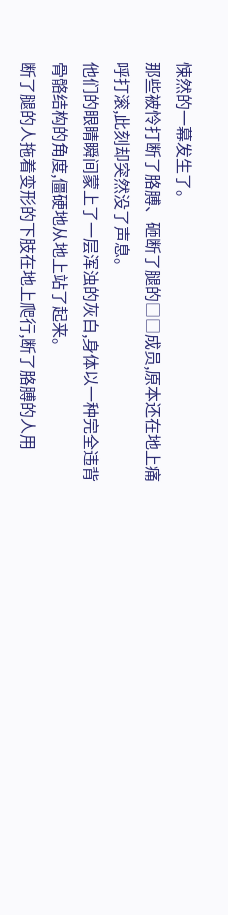悚然的一幕发生了。
那些被怜打断了胳膊、砸断了腿的□□成员,原本还在地上痛呼打滚,此刻却突然没了声息。
他们的眼睛瞬间蒙上了一层浑浊的灰白,身体以一种完全违背骨骼结构的角度,僵硬地从地上站了起来。
断了腿的人拖着变形的下肢在地上爬行,断了胳膊的人用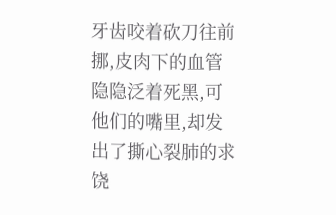牙齿咬着砍刀往前挪,皮肉下的血管隐隐泛着死黑,可他们的嘴里,却发出了撕心裂肺的求饶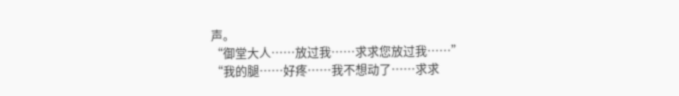声。
“御堂大人……放过我……求求您放过我……”
“我的腿……好疼……我不想动了……求求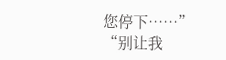您停下……”
“别让我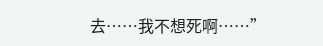去……我不想死啊……”